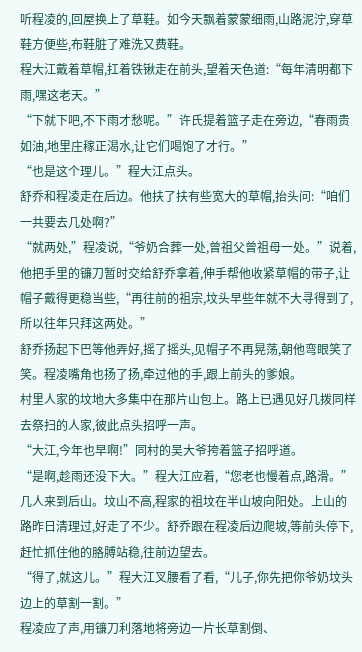听程凌的,回屋换上了草鞋。如今天飘着蒙蒙细雨,山路泥泞,穿草鞋方便些,布鞋脏了难洗又费鞋。
程大江戴着草帽,扛着铁锹走在前头,望着天色道:“每年清明都下雨,嘿这老天。”
“下就下吧,不下雨才愁呢。”许氏提着篮子走在旁边,“春雨贵如油,地里庄稼正渴水,让它们喝饱了才行。”
“也是这个理儿。”程大江点头。
舒乔和程凌走在后边。他扶了扶有些宽大的草帽,抬头问:“咱们一共要去几处啊?”
“就两处,”程凌说,“爷奶合葬一处,曾祖父曾祖母一处。”说着,他把手里的镰刀暂时交给舒乔拿着,伸手帮他收紧草帽的带子,让帽子戴得更稳当些,“再往前的祖宗,坟头早些年就不大寻得到了,所以往年只拜这两处。”
舒乔扬起下巴等他弄好,摇了摇头,见帽子不再晃荡,朝他弯眼笑了笑。程凌嘴角也扬了扬,牵过他的手,跟上前头的爹娘。
村里人家的坟地大多集中在那片山包上。路上已遇见好几拨同样去祭扫的人家,彼此点头招呼一声。
“大江,今年也早啊!”同村的吴大爷挎着篮子招呼道。
“是啊,趁雨还没下大。”程大江应着,“您老也慢着点,路滑。”
几人来到后山。坟山不高,程家的祖坟在半山坡向阳处。上山的路昨日清理过,好走了不少。舒乔跟在程凌后边爬坡,等前头停下,赶忙抓住他的胳膊站稳,往前边望去。
“得了,就这儿。”程大江叉腰看了看,“儿子,你先把你爷奶坟头边上的草割一割。”
程凌应了声,用镰刀利落地将旁边一片长草割倒、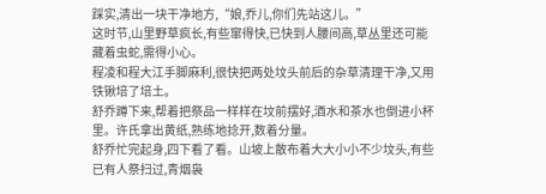踩实,清出一块干净地方,“娘,乔儿,你们先站这儿。”
这时节,山里野草疯长,有些窜得快,已快到人腰间高,草丛里还可能藏着虫蛇,需得小心。
程凌和程大江手脚麻利,很快把两处坟头前后的杂草清理干净,又用铁锹培了培土。
舒乔蹲下来,帮着把祭品一样样在坟前摆好,酒水和茶水也倒进小杯里。许氏拿出黄纸,熟练地捻开,数着分量。
舒乔忙完起身,四下看了看。山坡上散布着大大小小不少坟头,有些已有人祭扫过,青烟袅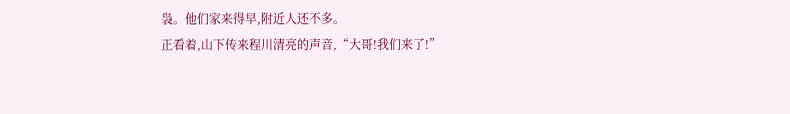袅。他们家来得早,附近人还不多。
正看着,山下传来程川清亮的声音,“大哥!我们来了!”